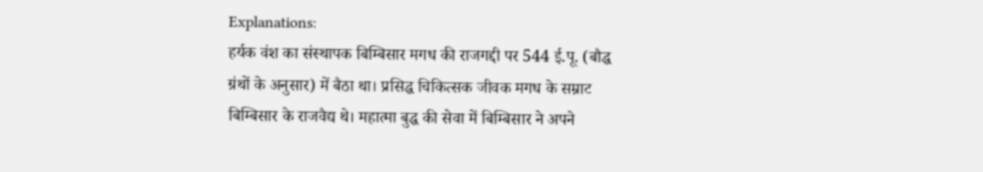Explanations:
हर्यक वंश का संस्थापक बिम्बिसार मगध की राजगद्दी पर 544 ई.पू. (बौद्ध ग्रंथों के अनुसार) में बैठा था। प्रसिद्ध चिकित्सक जीवक मगध के सम्राट बिम्बिसार के राजवैद्य थे। महात्मा बुद्ध की सेवा में बिम्बिसार ने अपने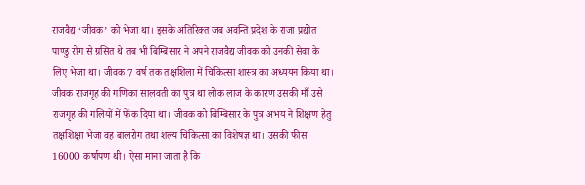राजवैद्य ‘जीवक’ को भेजा था। इसके अतिरिक्त जब अवन्ति प्रदेश के राजा प्रद्योत पाण्डु रोग से ग्रसित थे तब भी बिम्बिसार ने अपने राजवैद्य जीवक को उनकी सेवा के लिए भेजा था। जीवक 7 वर्ष तक तक्षशिला में चिकित्सा शास्त्र का अध्ययन किया था। जीवक राजगृह की गणिका सालवती का पुत्र था लोक लाज के कारण उसकी माँ उसे राजगृह की गलियों में फेंक दिया था। जीवक को बिम्बिसार के पुत्र अभय ने शिक्षण हेतु तक्षशिक्षा भेजा वह बालरोग तथा शल्य चिकित्सा का विशेषज्ञ था। उसकी फीस 16000 कर्षापण थी। ऐसा माना जाता है कि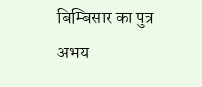बिम्बिसार का पुत्र अभय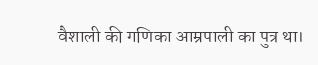वैशाली की गणिका आम्रपाली का पुत्र था।